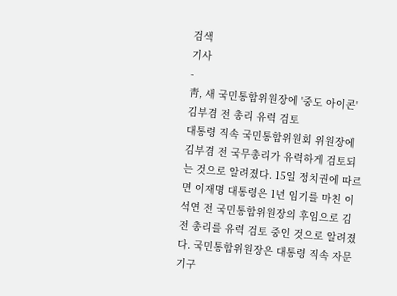검색
기사
-
靑, 새 국민통합위원장에 '중도 아이콘' 김부겸 전 총리 유력 검토
대통령 직속 국민통합위원회 위원장에 김부겸 전 국무총리가 유력하게 검토되는 것으로 알려졌다. 15일 정치권에 따르면 이재명 대통령은 1년 임기를 마친 이석연 전 국민통합위원장의 후임으로 김 전 총리를 유력 검토 중인 것으로 알려졌다. 국민통합위원장은 대통령 직속 자문기구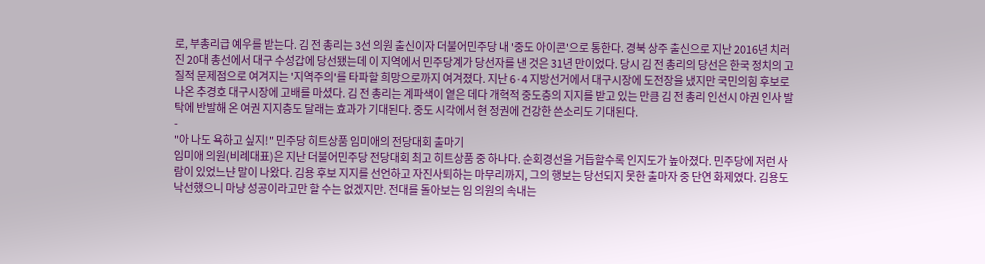로, 부총리급 예우를 받는다. 김 전 총리는 3선 의원 출신이자 더불어민주당 내 '중도 아이콘'으로 통한다. 경북 상주 출신으로 지난 2016년 치러진 20대 총선에서 대구 수성갑에 당선됐는데 이 지역에서 민주당계가 당선자를 낸 것은 31년 만이었다. 당시 김 전 총리의 당선은 한국 정치의 고질적 문제점으로 여겨지는 '지역주의'를 타파할 희망으로까지 여겨졌다. 지난 6·4 지방선거에서 대구시장에 도전장을 냈지만 국민의힘 후보로 나온 추경호 대구시장에 고배를 마셨다. 김 전 총리는 계파색이 옅은 데다 개혁적 중도층의 지지를 받고 있는 만큼 김 전 총리 인선시 야권 인사 발탁에 반발해 온 여권 지지층도 달래는 효과가 기대된다. 중도 시각에서 현 정권에 건강한 쓴소리도 기대된다.
-
"아 나도 욕하고 싶지!" 민주당 히트상품 임미애의 전당대회 출마기
임미애 의원(비례대표)은 지난 더불어민주당 전당대회 최고 히트상품 중 하나다. 순회경선을 거듭할수록 인지도가 높아졌다. 민주당에 저런 사람이 있었느냔 말이 나왔다. 김용 후보 지지를 선언하고 자진사퇴하는 마무리까지, 그의 행보는 당선되지 못한 출마자 중 단연 화제였다. 김용도 낙선했으니 마냥 성공이라고만 할 수는 없겠지만. 전대를 돌아보는 임 의원의 속내는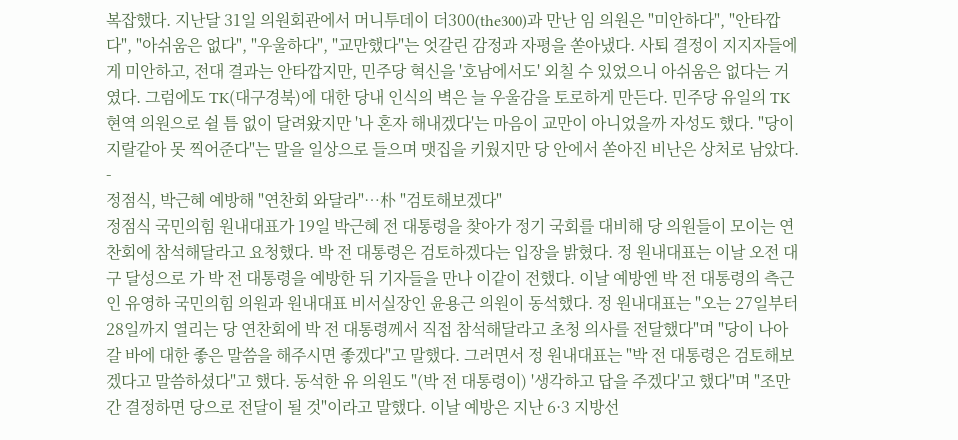복잡했다. 지난달 31일 의원회관에서 머니투데이 더300(the300)과 만난 임 의원은 "미안하다", "안타깝다", "아쉬움은 없다", "우울하다", "교만했다"는 엇갈린 감정과 자평을 쏟아냈다. 사퇴 결정이 지지자들에게 미안하고, 전대 결과는 안타깝지만, 민주당 혁신을 '호남에서도' 외칠 수 있었으니 아쉬움은 없다는 거였다. 그럼에도 TK(대구경북)에 대한 당내 인식의 벽은 늘 우울감을 토로하게 만든다. 민주당 유일의 TK 현역 의원으로 쉴 틈 없이 달려왔지만 '나 혼자 해내겠다'는 마음이 교만이 아니었을까 자성도 했다. "당이 지랄같아 못 찍어준다"는 말을 일상으로 들으며 맷집을 키웠지만 당 안에서 쏟아진 비난은 상처로 남았다.
-
정점식, 박근혜 예방해 "연찬회 와달라"…朴 "검토해보겠다"
정점식 국민의힘 원내대표가 19일 박근혜 전 대통령을 찾아가 정기 국회를 대비해 당 의원들이 모이는 연찬회에 참석해달라고 요청했다. 박 전 대통령은 검토하겠다는 입장을 밝혔다. 정 원내대표는 이날 오전 대구 달성으로 가 박 전 대통령을 예방한 뒤 기자들을 만나 이같이 전했다. 이날 예방엔 박 전 대통령의 측근인 유영하 국민의힘 의원과 원내대표 비서실장인 윤용근 의원이 동석했다. 정 원내대표는 "오는 27일부터 28일까지 열리는 당 연찬회에 박 전 대통령께서 직접 참석해달라고 초청 의사를 전달했다"며 "당이 나아갈 바에 대한 좋은 말씀을 해주시면 좋겠다"고 말했다. 그러면서 정 원내대표는 "박 전 대통령은 검토해보겠다고 말씀하셨다"고 했다. 동석한 유 의원도 "(박 전 대통령이) '생각하고 답을 주겠다'고 했다"며 "조만간 결정하면 당으로 전달이 될 것"이라고 말했다. 이날 예방은 지난 6·3 지방선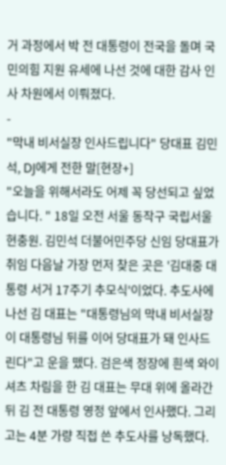거 과정에서 박 전 대통령이 전국을 돌며 국민의힘 지원 유세에 나선 것에 대한 감사 인사 차원에서 이뤄졌다.
-
"막내 비서실장 인사드립니다" 당대표 김민석, DJ에게 전한 말[현장+]
"오늘을 위해서라도 어제 꼭 당선되고 싶었습니다. " 18일 오전 서울 동작구 국립서울현충원. 김민석 더불어민주당 신임 당대표가 취임 다음날 가장 먼저 찾은 곳은 '김대중 대통령 서거 17주기 추모식'이었다. 추도사에 나선 김 대표는 "대통령님의 막내 비서실장이 대통령님 뒤를 이어 당대표가 돼 인사드린다"고 운을 뗐다. 검은색 정장에 흰색 와이셔츠 차림을 한 김 대표는 무대 위에 올라간 뒤 김 전 대통령 영정 앞에서 인사했다. 그리고는 4분 가량 직접 쓴 추도사를 낭독했다.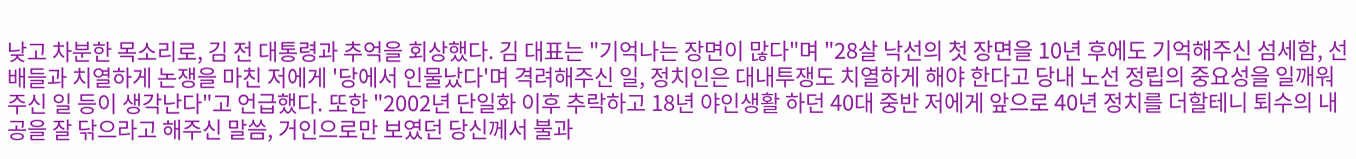낮고 차분한 목소리로, 김 전 대통령과 추억을 회상했다. 김 대표는 "기억나는 장면이 많다"며 "28살 낙선의 첫 장면을 10년 후에도 기억해주신 섬세함, 선배들과 치열하게 논쟁을 마친 저에게 '당에서 인물났다'며 격려해주신 일, 정치인은 대내투쟁도 치열하게 해야 한다고 당내 노선 정립의 중요성을 일깨워주신 일 등이 생각난다"고 언급했다. 또한 "2002년 단일화 이후 추락하고 18년 야인생활 하던 40대 중반 저에게 앞으로 40년 정치를 더할테니 퇴수의 내공을 잘 닦으라고 해주신 말씀, 거인으로만 보였던 당신께서 불과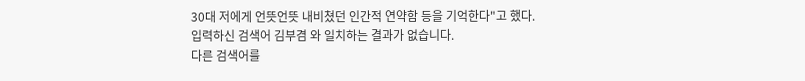30대 저에게 언뜻언뜻 내비쳤던 인간적 연약함 등을 기억한다"고 했다.
입력하신 검색어 김부겸 와 일치하는 결과가 없습니다.
다른 검색어를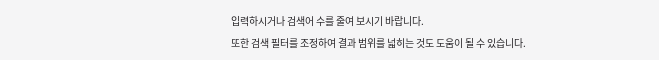입력하시거나 검색어 수를 줄여 보시기 바랍니다.
또한 검색 필터를 조정하여 결과 범위를 넓히는 것도 도움이 될 수 있습니다.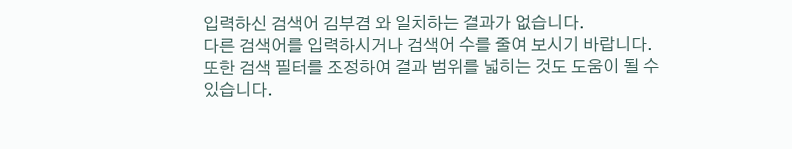입력하신 검색어 김부겸 와 일치하는 결과가 없습니다.
다른 검색어를 입력하시거나 검색어 수를 줄여 보시기 바랍니다.
또한 검색 필터를 조정하여 결과 범위를 넓히는 것도 도움이 될 수 있습니다.